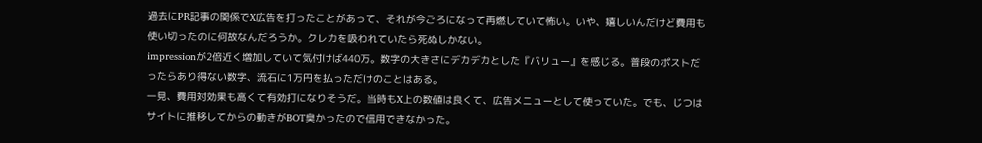過去にPR記事の関係でX広告を打ったことがあって、それが今ごろになって再燃していて怖い。いや、嬉しいんだけど費用も使い切ったのに何故なんだろうか。クレカを吸われていたら死ぬしかない。
impressionが2倍近く増加していて気付けば440万。数字の大きさにデカデカとした『バリュー』を感じる。普段のポストだったらあり得ない数字、流石に1万円を払っただけのことはある。
一見、費用対効果も高くて有効打になりそうだ。当時もX上の数値は良くて、広告メニューとして使っていた。でも、じつはサイトに推移してからの動きがBOT臭かったので信用できなかった。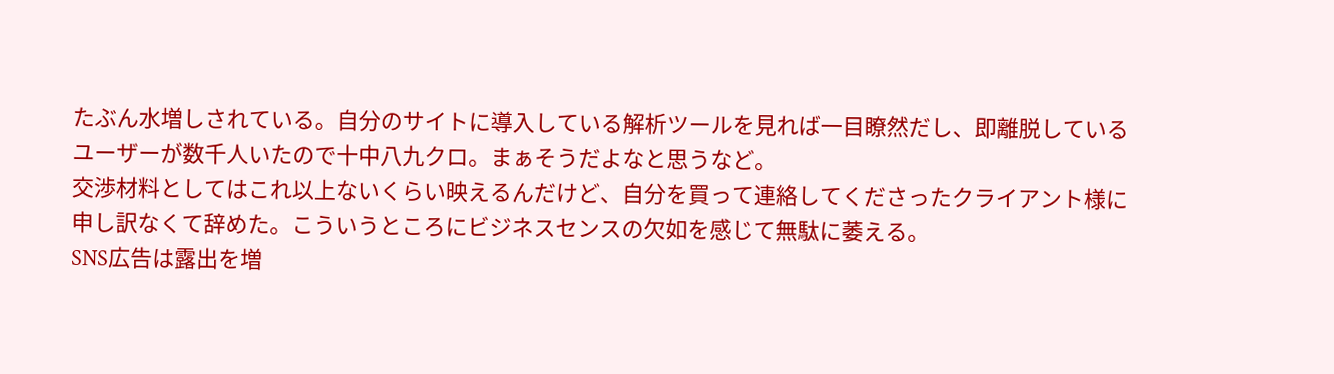たぶん水増しされている。自分のサイトに導入している解析ツールを見れば一目瞭然だし、即離脱しているユーザーが数千人いたので十中八九クロ。まぁそうだよなと思うなど。
交渉材料としてはこれ以上ないくらい映えるんだけど、自分を買って連絡してくださったクライアント様に申し訳なくて辞めた。こういうところにビジネスセンスの欠如を感じて無駄に萎える。
SNS広告は露出を増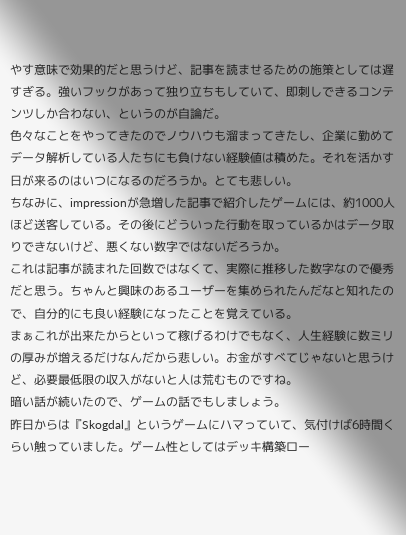やす意味で効果的だと思うけど、記事を読ませるための施策としては遅すぎる。強いフックがあって独り立ちもしていて、即刺しできるコンテンツしか合わない、というのが自論だ。
色々なことをやってきたのでノウハウも溜まってきたし、企業に勤めてデータ解析している人たちにも負けない経験値は積めた。それを活かす日が来るのはいつになるのだろうか。とても悲しい。
ちなみに、impressionが急増した記事で紹介したゲームには、約1000人ほど送客している。その後にどういった行動を取っているかはデータ取りできないけど、悪くない数字ではないだろうか。
これは記事が読まれた回数ではなくて、実際に推移した数字なので優秀だと思う。ちゃんと興味のあるユーザーを集められたんだなと知れたので、自分的にも良い経験になったことを覚えている。
まぁこれが出来たからといって稼げるわけでもなく、人生経験に数ミリの厚みが増えるだけなんだから悲しい。お金がすべてじゃないと思うけど、必要最低限の収入がないと人は荒むものですね。
暗い話が続いたので、ゲームの話でもしましょう。
昨日からは『Skogdal』というゲームにハマっていて、気付けば6時間くらい触っていました。ゲーム性としてはデッキ構築ロー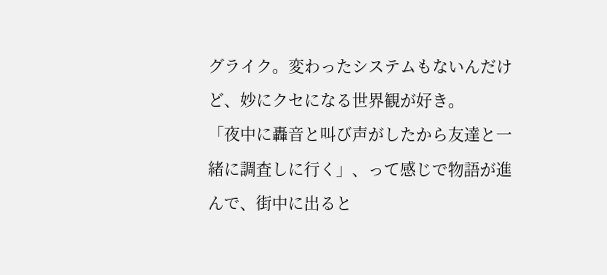グライク。変わったシステムもないんだけど、妙にクセになる世界観が好き。
「夜中に轟音と叫び声がしたから友達と一緒に調査しに行く」、って感じで物語が進んで、街中に出ると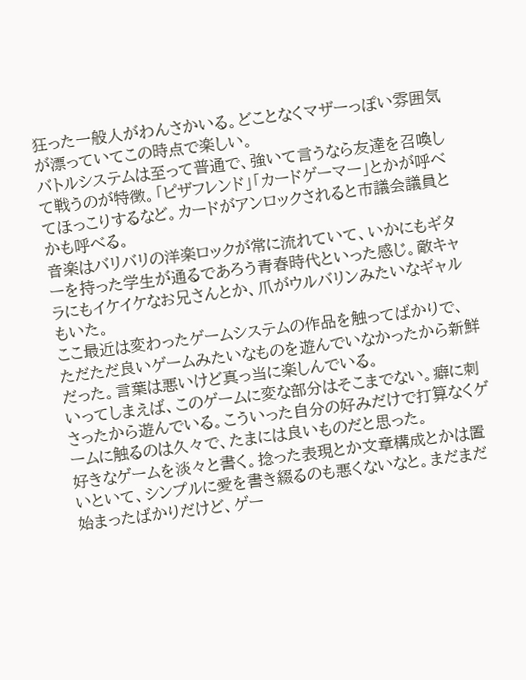狂った一般人がわんさかいる。どことなくマザーっぽい雰囲気が漂っていてこの時点で楽しい。
バトルシステムは至って普通で、強いて言うなら友達を召喚して戦うのが特徴。「ピザフレンド」「カードゲーマー」とかが呼べてほっこりするなど。カードがアンロックされると市議会議員とかも呼べる。
音楽はバリバリの洋楽ロックが常に流れていて、いかにもギターを持った学生が通るであろう青春時代といった感じ。敵キャラにもイケイケなお兄さんとか、爪がウルバリンみたいなギャルもいた。
ここ最近は変わったゲームシステムの作品を触ってばかりで、ただただ良いゲームみたいなものを遊んでいなかったから新鮮だった。言葉は悪いけど真っ当に楽しんでいる。
いってしまえば、このゲームに変な部分はそこまでない。癖に刺さったから遊んでいる。こういった自分の好みだけで打算なくゲームに触るのは久々で、たまには良いものだと思った。
好きなゲームを淡々と書く。捻った表現とか文章構成とかは置いといて、シンプルに愛を書き綴るのも悪くないなと。まだまだ始まったばかりだけど、ゲー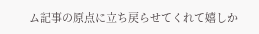ム記事の原点に立ち戻らせてくれて嬉しか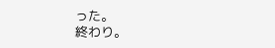った。
終わり。